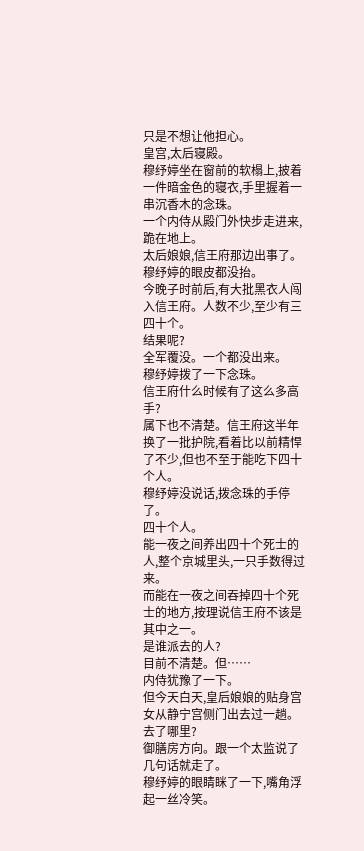只是不想让他担心。
皇宫,太后寝殿。
穆纾婷坐在窗前的软榻上,披着一件暗金色的寝衣,手里握着一串沉香木的念珠。
一个内侍从殿门外快步走进来,跪在地上。
太后娘娘,信王府那边出事了。
穆纾婷的眼皮都没抬。
今晚子时前后,有大批黑衣人闯入信王府。人数不少,至少有三四十个。
结果呢?
全军覆没。一个都没出来。
穆纾婷拨了一下念珠。
信王府什么时候有了这么多高手?
属下也不清楚。信王府这半年换了一批护院,看着比以前精悍了不少,但也不至于能吃下四十个人。
穆纾婷没说话,拨念珠的手停了。
四十个人。
能一夜之间养出四十个死士的人,整个京城里头,一只手数得过来。
而能在一夜之间吞掉四十个死士的地方,按理说信王府不该是其中之一。
是谁派去的人?
目前不清楚。但……
内侍犹豫了一下。
但今天白天,皇后娘娘的贴身宫女从静宁宫侧门出去过一趟。
去了哪里?
御膳房方向。跟一个太监说了几句话就走了。
穆纾婷的眼睛眯了一下,嘴角浮起一丝冷笑。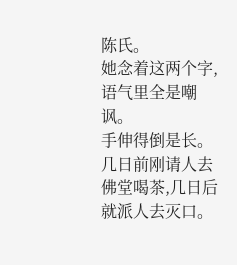陈氏。
她念着这两个字,语气里全是嘲讽。
手伸得倒是长。
几日前刚请人去佛堂喝茶,几日后就派人去灭口。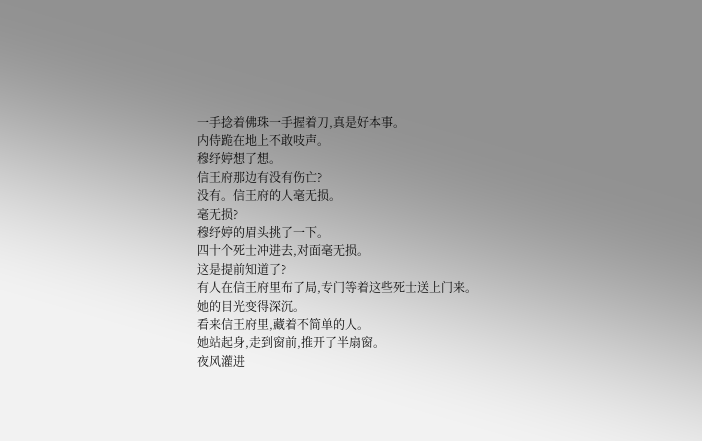一手捻着佛珠一手握着刀,真是好本事。
内侍跪在地上不敢吱声。
穆纾婷想了想。
信王府那边有没有伤亡?
没有。信王府的人毫无损。
毫无损?
穆纾婷的眉头挑了一下。
四十个死士冲进去,对面毫无损。
这是提前知道了?
有人在信王府里布了局,专门等着这些死士送上门来。
她的目光变得深沉。
看来信王府里,藏着不简单的人。
她站起身,走到窗前,推开了半扇窗。
夜风灌进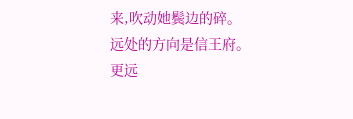来,吹动她鬓边的碎。
远处的方向是信王府。
更远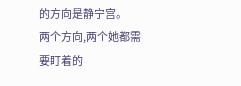的方向是静宁宫。
两个方向,两个她都需要盯着的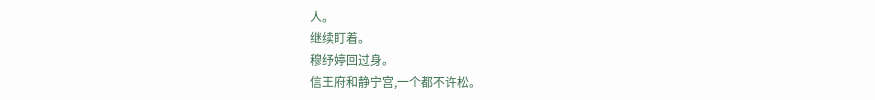人。
继续盯着。
穆纾婷回过身。
信王府和静宁宫,一个都不许松。